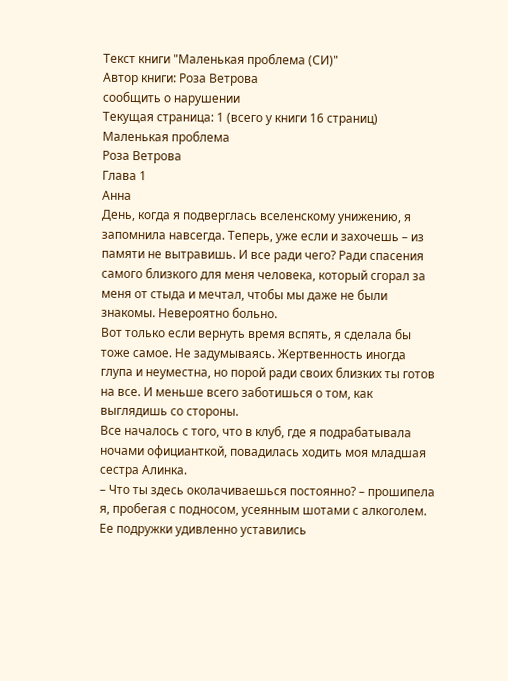Текст книги "Маленькая проблема (СИ)"
Автор книги: Роза Ветрова
сообщить о нарушении
Текущая страница: 1 (всего у книги 16 страниц)
Маленькая проблема
Роза Ветрова
Глава 1
Анна
День, когда я подверглась вселенскому унижению, я запомнила навсегда. Теперь, уже если и захочешь – из памяти не вытравишь. И все ради чего? Ради спасения самого близкого для меня человека, который сгорал за меня от стыда и мечтал, чтобы мы даже не были знакомы. Невероятно больно.
Вот только если вернуть время вспять, я сделала бы тоже самое. Не задумываясь. Жертвенность иногда глупа и неуместна, но порой ради своих близких ты готов на все. И меньше всего заботишься о том, как выглядишь со стороны.
Все началось с того, что в клуб, где я подрабатывала ночами официанткой, повадилась ходить моя младшая сестра Алинка.
– Что ты здесь околачиваешься постоянно? – прошипела я, пробегая с подносом, усеянным шотами с алкоголем. Ее подружки удивленно уставились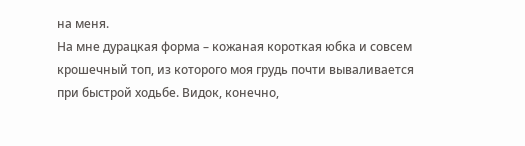на меня.
На мне дурацкая форма – кожаная короткая юбка и совсем крошечный топ, из которого моя грудь почти вываливается при быстрой ходьбе. Видок, конечно,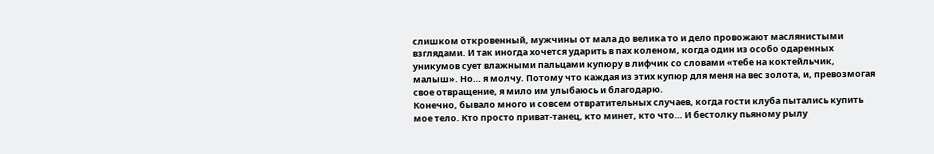слишком откровенный, мужчины от мала до велика то и дело провожают маслянистыми взглядами. И так иногда хочется ударить в пах коленом, когда один из особо одаренных уникумов сует влажными пальцами купюру в лифчик со словами «тебе на коктейльчик, малыш». Но… я молчу. Потому что каждая из этих купюр для меня на вес золота, и, превозмогая свое отвращение, я мило им улыбаюсь и благодарю.
Конечно, бывало много и совсем отвратительных случаев, когда гости клуба пытались купить мое тело. Кто просто приват-танец, кто минет, кто что… И бестолку пьяному рылу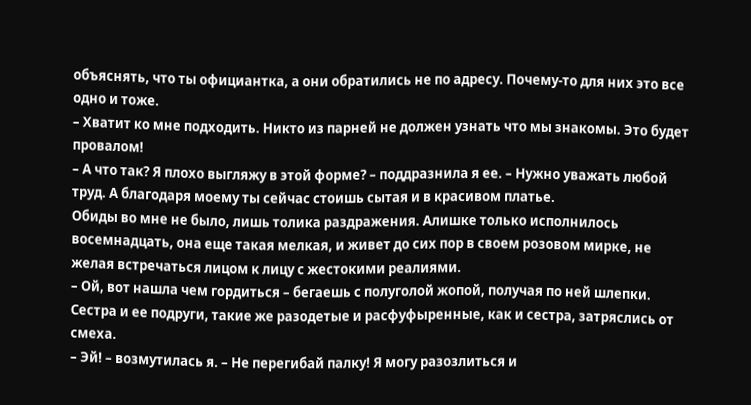объяснять, что ты официантка, а они обратились не по адресу. Почему-то для них это все одно и тоже.
– Хватит ко мне подходить. Никто из парней не должен узнать что мы знакомы. Это будет провалом!
– А что так? Я плохо выгляжу в этой форме? – поддразнила я ее. – Нужно уважать любой труд. А благодаря моему ты сейчас стоишь сытая и в красивом платье.
Обиды во мне не было, лишь толика раздражения. Алишке только исполнилось восемнадцать, она еще такая мелкая, и живет до сих пор в своем розовом мирке, не желая встречаться лицом к лицу с жестокими реалиями.
– Ой, вот нашла чем гордиться – бегаешь с полуголой жопой, получая по ней шлепки.
Сестра и ее подруги, такие же разодетые и расфуфыренные, как и сестра, затряслись от смеха.
– Эй! – возмутилась я. – Не перегибай палку! Я могу разозлиться и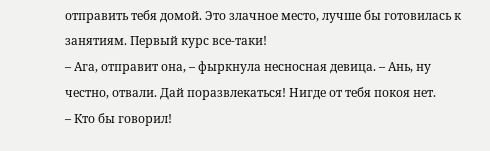отправить тебя домой. Это злачное место, лучше бы готовилась к занятиям. Первый курс все-таки!
– Ага, отправит она, – фыркнула несносная девица. – Ань, ну честно, отвали. Дай поразвлекаться! Нигде от тебя покоя нет.
– Кто бы говорил!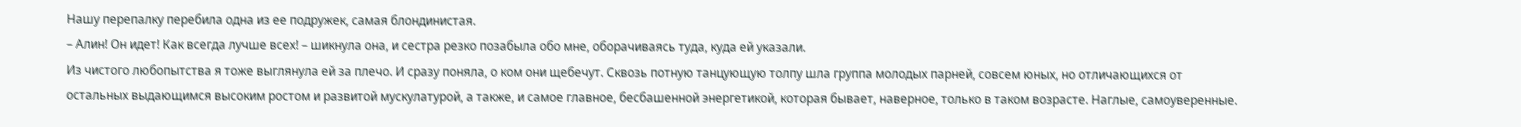Нашу перепалку перебила одна из ее подружек, самая блондинистая.
– Алин! Он идет! Как всегда лучше всех! – шикнула она, и сестра резко позабыла обо мне, оборачиваясь туда, куда ей указали.
Из чистого любопытства я тоже выглянула ей за плечо. И сразу поняла, о ком они щебечут. Сквозь потную танцующую толпу шла группа молодых парней, совсем юных, но отличающихся от остальных выдающимся высоким ростом и развитой мускулатурой, а также, и самое главное, бесбашенной энергетикой, которая бывает, наверное, только в таком возрасте. Наглые, самоуверенные.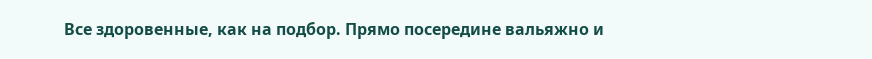Все здоровенные, как на подбор. Прямо посередине вальяжно и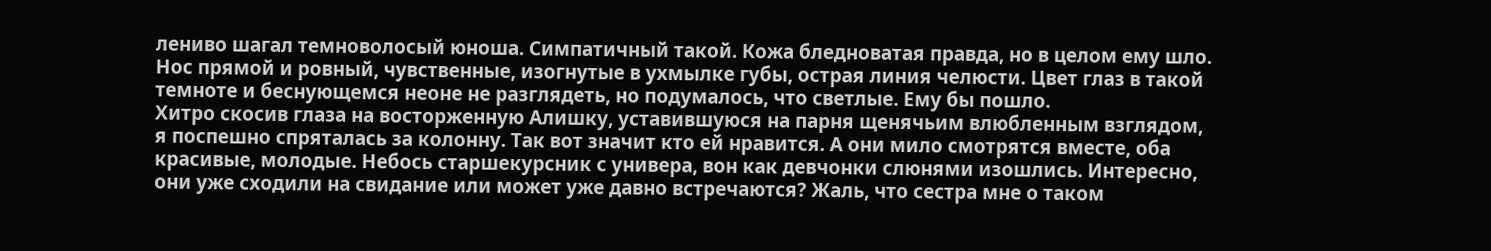лениво шагал темноволосый юноша. Симпатичный такой. Кожа бледноватая правда, но в целом ему шло. Нос прямой и ровный, чувственные, изогнутые в ухмылке губы, острая линия челюсти. Цвет глаз в такой темноте и беснующемся неоне не разглядеть, но подумалось, что светлые. Ему бы пошло.
Хитро скосив глаза на восторженную Алишку, уставившуюся на парня щенячьим влюбленным взглядом, я поспешно спряталась за колонну. Так вот значит кто ей нравится. А они мило смотрятся вместе, оба красивые, молодые. Небось старшекурсник с универа, вон как девчонки слюнями изошлись. Интересно, они уже сходили на свидание или может уже давно встречаются? Жаль, что сестра мне о таком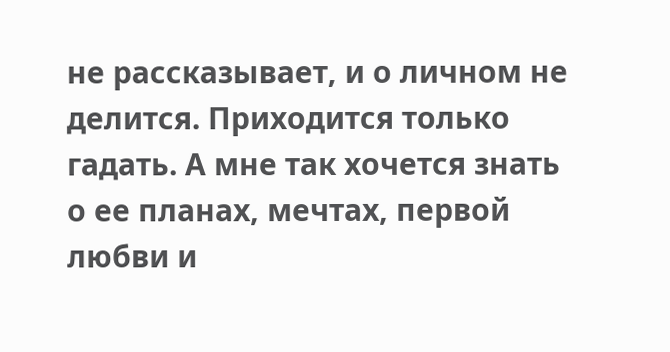не рассказывает, и о личном не делится. Приходится только гадать. А мне так хочется знать о ее планах, мечтах, первой любви и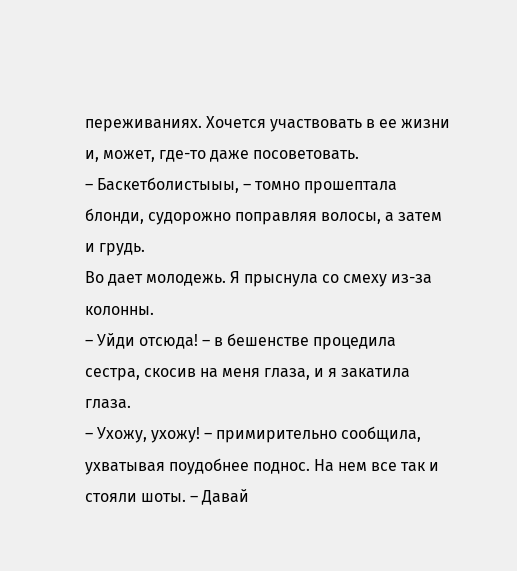переживаниях. Хочется участвовать в ее жизни и, может, где-то даже посоветовать.
– Баскетболистыыы, – томно прошептала блонди, судорожно поправляя волосы, а затем и грудь.
Во дает молодежь. Я прыснула со смеху из-за колонны.
– Уйди отсюда! – в бешенстве процедила сестра, скосив на меня глаза, и я закатила глаза.
– Ухожу, ухожу! – примирительно сообщила, ухватывая поудобнее поднос. На нем все так и стояли шоты. – Давай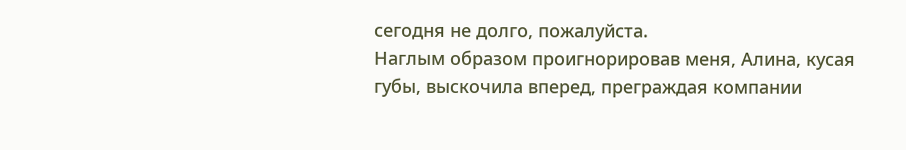сегодня не долго, пожалуйста.
Наглым образом проигнорировав меня, Алина, кусая губы, выскочила вперед, преграждая компании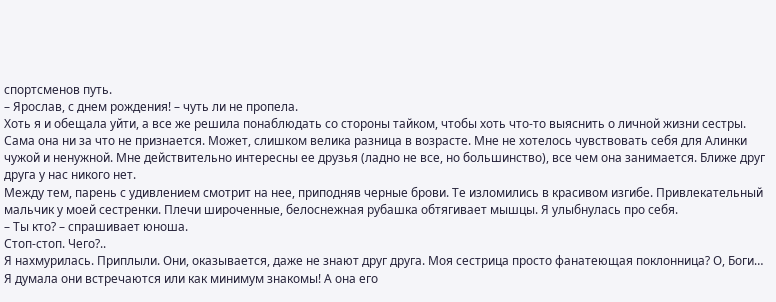спортсменов путь.
– Ярослав, с днем рождения! – чуть ли не пропела.
Хоть я и обещала уйти, а все же решила понаблюдать со стороны тайком, чтобы хоть что-то выяснить о личной жизни сестры. Сама она ни за что не признается. Может, слишком велика разница в возрасте. Мне не хотелось чувствовать себя для Алинки чужой и ненужной. Мне действительно интересны ее друзья (ладно не все, но большинство), все чем она занимается. Ближе друг друга у нас никого нет.
Между тем, парень с удивлением смотрит на нее, приподняв черные брови. Те изломились в красивом изгибе. Привлекательный мальчик у моей сестренки. Плечи широченные, белоснежная рубашка обтягивает мышцы. Я улыбнулась про себя.
– Ты кто? – спрашивает юноша.
Стоп-стоп. Чего?..
Я нахмурилась. Приплыли. Они, оказывается, даже не знают друг друга. Моя сестрица просто фанатеющая поклонница? О, Боги… Я думала они встречаются или как минимум знакомы! А она его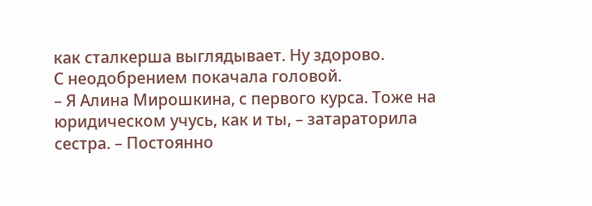как сталкерша выглядывает. Ну здорово.
С неодобрением покачала головой.
– Я Алина Мирошкина, с первого курса. Тоже на юридическом учусь, как и ты, – затараторила сестра. – Постоянно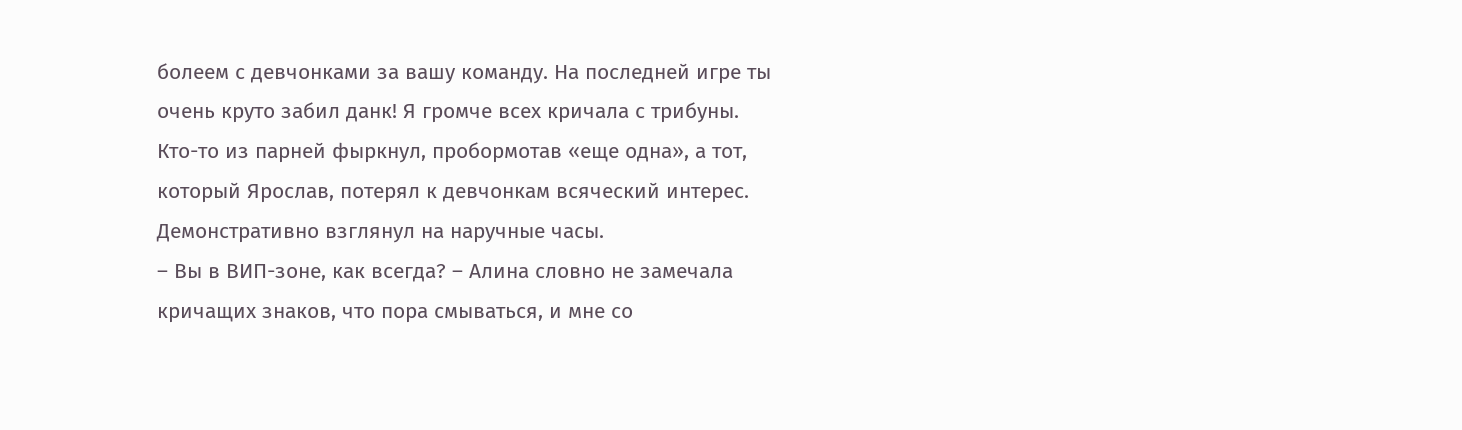болеем с девчонками за вашу команду. На последней игре ты очень круто забил данк! Я громче всех кричала с трибуны.
Кто-то из парней фыркнул, пробормотав «еще одна», а тот, который Ярослав, потерял к девчонкам всяческий интерес. Демонстративно взглянул на наручные часы.
– Вы в ВИП-зоне, как всегда? – Алина словно не замечала кричащих знаков, что пора смываться, и мне со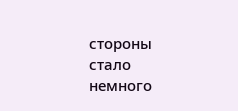стороны стало немного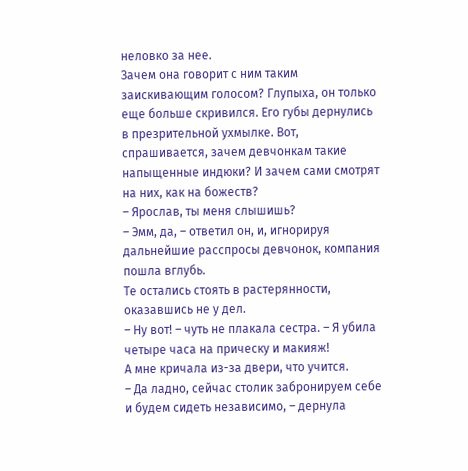неловко за нее.
Зачем она говорит с ним таким заискивающим голосом? Глупыха, он только еще больше скривился. Его губы дернулись в презрительной ухмылке. Вот, спрашивается, зачем девчонкам такие напыщенные индюки? И зачем сами смотрят на них, как на божеств?
– Ярослав, ты меня слышишь?
– Эмм, да, – ответил он, и, игнорируя дальнейшие расспросы девчонок, компания пошла вглубь.
Те остались стоять в растерянности, оказавшись не у дел.
– Ну вот! – чуть не плакала сестра. – Я убила четыре часа на прическу и макияж!
А мне кричала из-за двери, что учится.
– Да ладно, сейчас столик забронируем себе и будем сидеть независимо, – дернула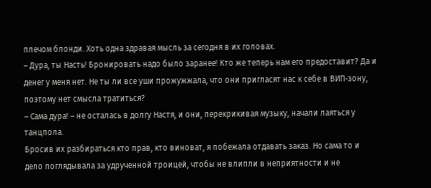плечом блонди. Хоть одна здравая мысль за сегодня в их головах.
– Дура, ты Насть! Бронировать надо было заранее! Кто же теперь нам его предоставит? Да и денег у меня нет. Не ты ли все уши прожужжала, что они пригласят нас к себе в ВИП-зону, поэтому нет смысла тратиться?
– Сама дура! – не осталась в долгу Настя, и они, перекрикивая музыку, начали лаяться у танцпола.
Бросив их разбираться кто прав, кто виноват, я побежала отдавать заказ. Но сама то и дело поглядывала за удрученной троицей, чтобы не влипли в неприятности и не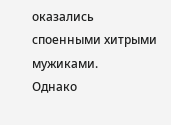оказались споенными хитрыми мужиками.
Однако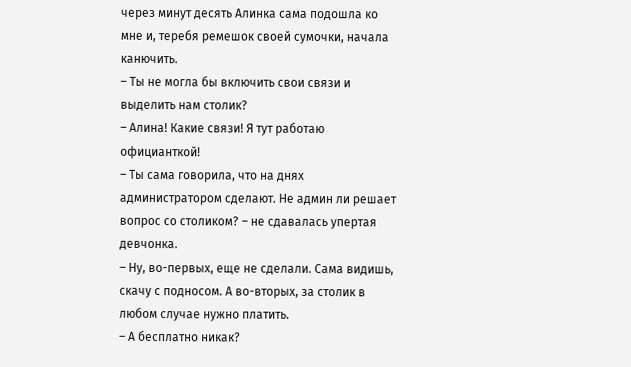через минут десять Алинка сама подошла ко мне и, теребя ремешок своей сумочки, начала канючить.
– Ты не могла бы включить свои связи и выделить нам столик?
– Алина! Какие связи! Я тут работаю официанткой!
– Ты сама говорила, что на днях администратором сделают. Не админ ли решает вопрос со столиком? – не сдавалась упертая девчонка.
– Ну, во-первых, еще не сделали. Сама видишь, скачу с подносом. А во-вторых, за столик в любом случае нужно платить.
– А бесплатно никак?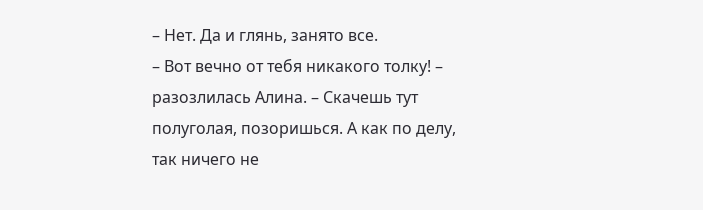– Нет. Да и глянь, занято все.
– Вот вечно от тебя никакого толку! – разозлилась Алина. – Скачешь тут полуголая, позоришься. А как по делу, так ничего не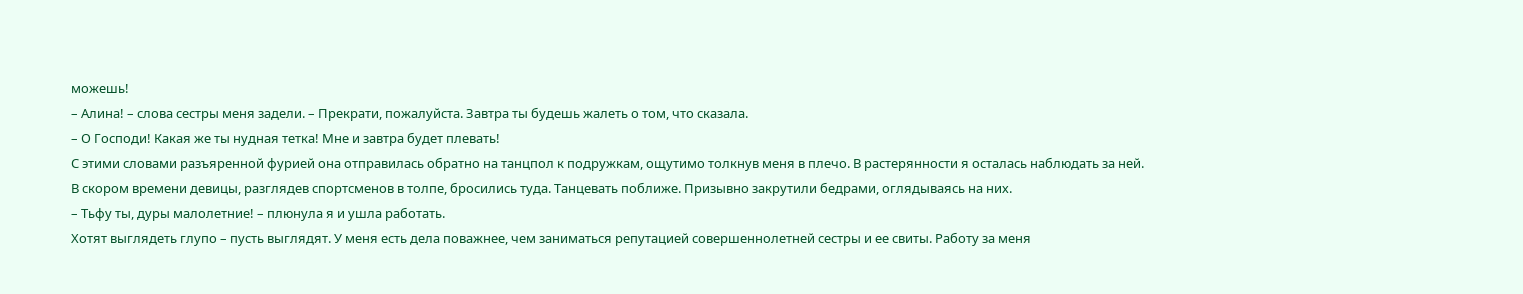можешь!
– Алина! – слова сестры меня задели. – Прекрати, пожалуйста. Завтра ты будешь жалеть о том, что сказала.
– О Господи! Какая же ты нудная тетка! Мне и завтра будет плевать!
С этими словами разъяренной фурией она отправилась обратно на танцпол к подружкам, ощутимо толкнув меня в плечо. В растерянности я осталась наблюдать за ней.
В скором времени девицы, разглядев спортсменов в толпе, бросились туда. Танцевать поближе. Призывно закрутили бедрами, оглядываясь на них.
– Тьфу ты, дуры малолетние! – плюнула я и ушла работать.
Хотят выглядеть глупо – пусть выглядят. У меня есть дела поважнее, чем заниматься репутацией совершеннолетней сестры и ее свиты. Работу за меня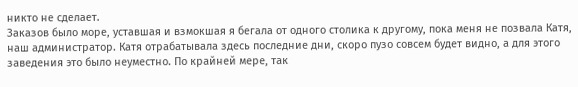никто не сделает.
Заказов было море, уставшая и взмокшая я бегала от одного столика к другому, пока меня не позвала Катя, наш администратор. Катя отрабатывала здесь последние дни, скоро пузо совсем будет видно, а для этого заведения это было неуместно. По крайней мере, так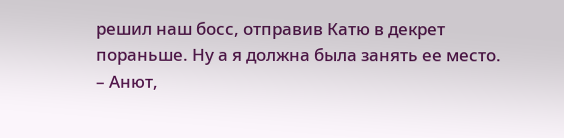решил наш босс, отправив Катю в декрет пораньше. Ну а я должна была занять ее место.
– Анют,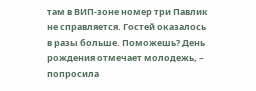там в ВИП-зоне номер три Павлик не справляется. Гостей оказалось в разы больше. Поможешь? День рождения отмечает молодежь, – попросила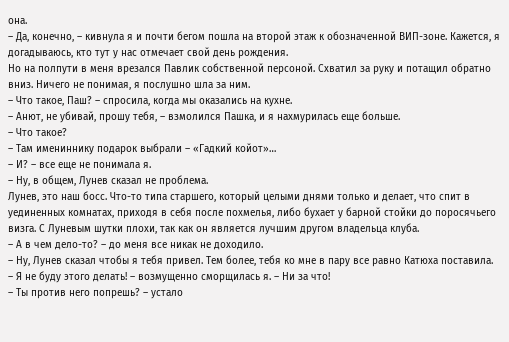она.
– Да, конечно, – кивнула я и почти бегом пошла на второй этаж к обозначенной ВИП-зоне. Кажется, я догадываюсь, кто тут у нас отмечает свой день рождения.
Но на полпути в меня врезался Павлик собственной персоной. Схватил за руку и потащил обратно вниз. Ничего не понимая, я послушно шла за ним.
– Что такое, Паш? – спросила, когда мы оказались на кухне.
– Анют, не убивай, прошу тебя, – взмолился Пашка, и я нахмурилась еще больше.
– Что такое?
– Там имениннику подарок выбрали – «Гадкий койот»…
– И? – все еще не понимала я.
– Ну, в общем, Лунев сказал не проблема.
Лунев, это наш босс. Что-то типа старшего, который целыми днями только и делает, что спит в уединенных комнатах, приходя в себя после похмелья, либо бухает у барной стойки до поросячьего визга. С Луневым шутки плохи, так как он является лучшим другом владельца клуба.
– А в чем дело-то? – до меня все никак не доходило.
– Ну, Лунев сказал чтобы я тебя привел. Тем более, тебя ко мне в пару все равно Катюха поставила.
– Я не буду этого делать! – возмущенно сморщилась я. – Ни за что!
– Ты против него попрешь? – устало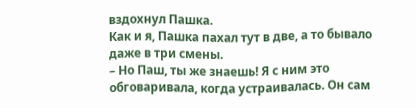вздохнул Пашка.
Как и я, Пашка пахал тут в две, а то бывало даже в три смены.
– Но Паш, ты же знаешь! Я с ним это обговаривала, когда устраивалась. Он сам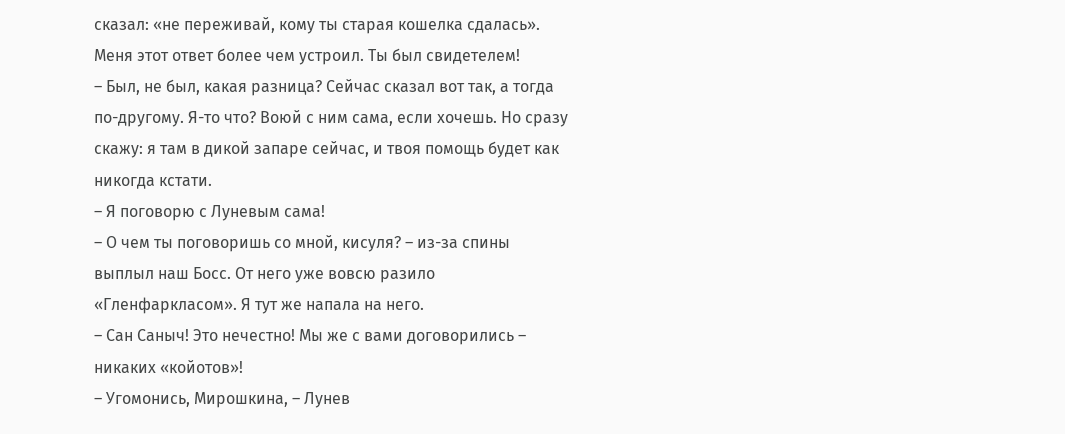сказал: «не переживай, кому ты старая кошелка сдалась». Меня этот ответ более чем устроил. Ты был свидетелем!
– Был, не был, какая разница? Сейчас сказал вот так, а тогда по-другому. Я-то что? Воюй с ним сама, если хочешь. Но сразу скажу: я там в дикой запаре сейчас, и твоя помощь будет как никогда кстати.
– Я поговорю с Луневым сама!
– О чем ты поговоришь со мной, кисуля? – из-за спины выплыл наш Босс. От него уже вовсю разило «Гленфаркласом». Я тут же напала на него.
– Сан Саныч! Это нечестно! Мы же с вами договорились – никаких «койотов»!
– Угомонись, Мирошкина, – Лунев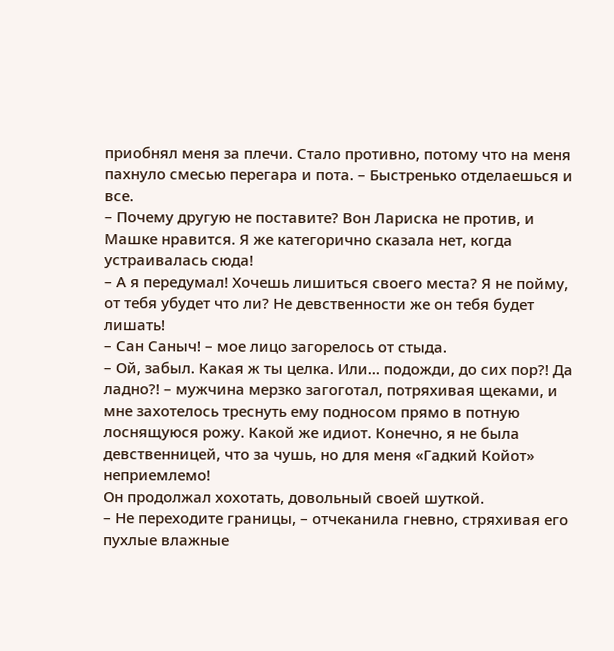приобнял меня за плечи. Стало противно, потому что на меня пахнуло смесью перегара и пота. – Быстренько отделаешься и все.
– Почему другую не поставите? Вон Лариска не против, и Машке нравится. Я же категорично сказала нет, когда устраивалась сюда!
– А я передумал! Хочешь лишиться своего места? Я не пойму, от тебя убудет что ли? Не девственности же он тебя будет лишать!
– Сан Саныч! – мое лицо загорелось от стыда.
– Ой, забыл. Какая ж ты целка. Или… подожди, до сих пор?! Да ладно?! – мужчина мерзко загоготал, потряхивая щеками, и мне захотелось треснуть ему подносом прямо в потную лоснящуюся рожу. Какой же идиот. Конечно, я не была девственницей, что за чушь, но для меня «Гадкий Койот» неприемлемо!
Он продолжал хохотать, довольный своей шуткой.
– Не переходите границы, – отчеканила гневно, стряхивая его пухлые влажные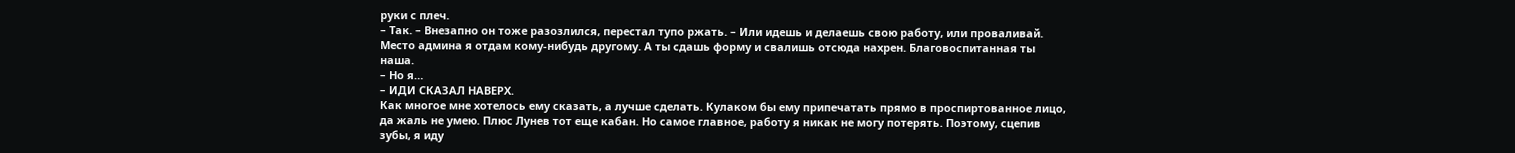руки с плеч.
– Так. – Внезапно он тоже разозлился, перестал тупо ржать. – Или идешь и делаешь свою работу, или проваливай. Место админа я отдам кому-нибудь другому. А ты сдашь форму и свалишь отсюда нахрен. Благовоспитанная ты наша.
– Но я…
– ИДИ СКАЗАЛ НАВЕРХ.
Как многое мне хотелось ему сказать, а лучше сделать. Кулаком бы ему припечатать прямо в проспиртованное лицо, да жаль не умею. Плюс Лунев тот еще кабан. Но самое главное, работу я никак не могу потерять. Поэтому, сцепив зубы, я иду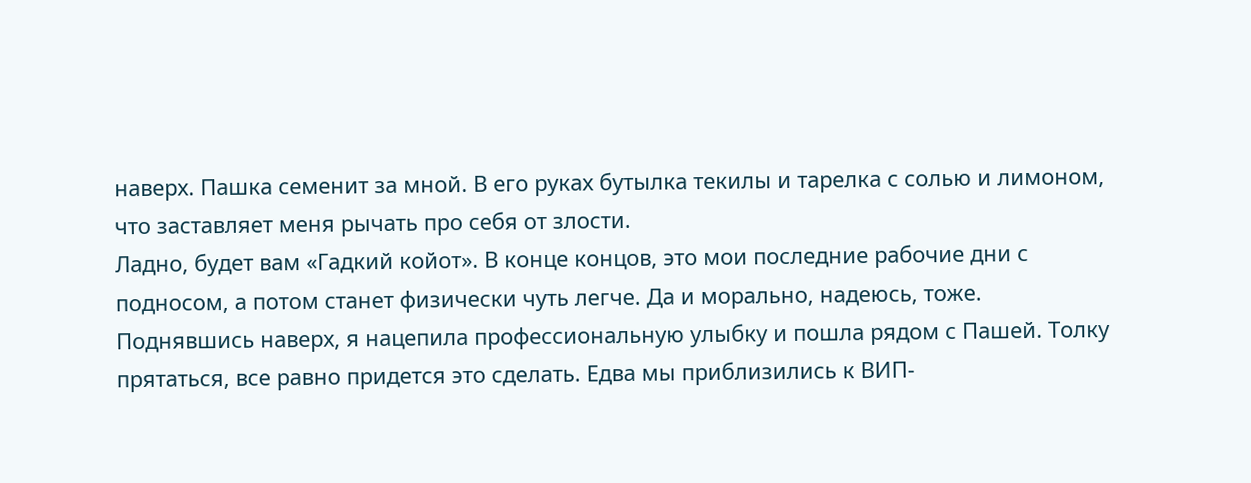наверх. Пашка семенит за мной. В его руках бутылка текилы и тарелка с солью и лимоном, что заставляет меня рычать про себя от злости.
Ладно, будет вам «Гадкий койот». В конце концов, это мои последние рабочие дни с подносом, а потом станет физически чуть легче. Да и морально, надеюсь, тоже.
Поднявшись наверх, я нацепила профессиональную улыбку и пошла рядом с Пашей. Толку прятаться, все равно придется это сделать. Едва мы приблизились к ВИП-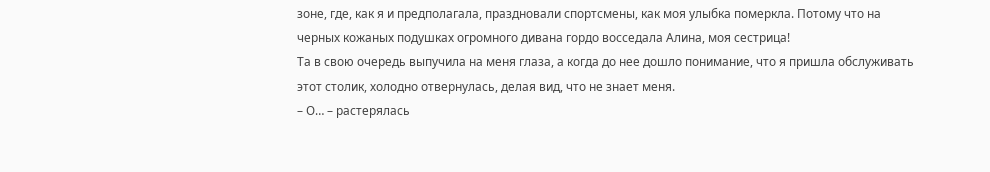зоне, где, как я и предполагала, праздновали спортсмены, как моя улыбка померкла. Потому что на черных кожаных подушках огромного дивана гордо восседала Алина, моя сестрица!
Та в свою очередь выпучила на меня глаза, а когда до нее дошло понимание, что я пришла обслуживать этот столик, холодно отвернулась, делая вид, что не знает меня.
– О… – растерялась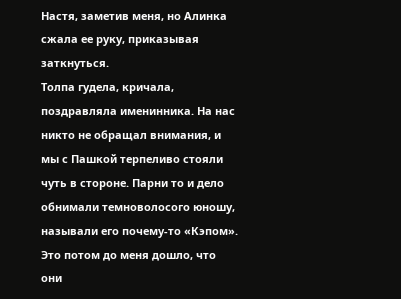Настя, заметив меня, но Алинка сжала ее руку, приказывая заткнуться.
Толпа гудела, кричала, поздравляла именинника. На нас никто не обращал внимания, и мы с Пашкой терпеливо стояли чуть в стороне. Парни то и дело обнимали темноволосого юношу, называли его почему-то «Кэпом». Это потом до меня дошло, что они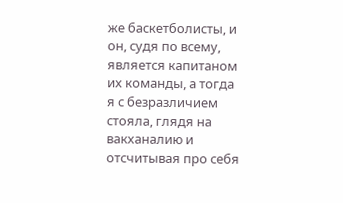же баскетболисты, и он, судя по всему, является капитаном их команды, а тогда я с безразличием стояла, глядя на вакханалию и отсчитывая про себя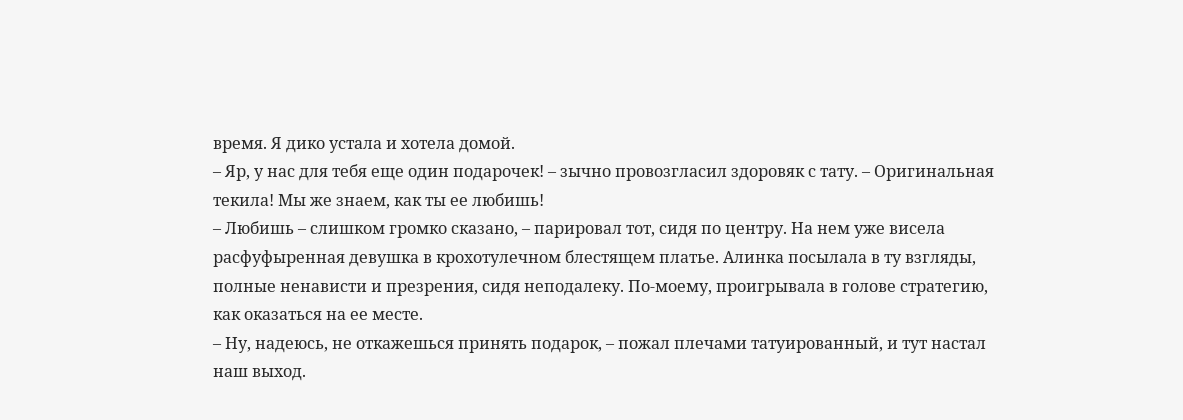время. Я дико устала и хотела домой.
– Яр, у нас для тебя еще один подарочек! – зычно провозгласил здоровяк с тату. – Оригинальная текила! Мы же знаем, как ты ее любишь!
– Любишь – слишком громко сказано, – парировал тот, сидя по центру. На нем уже висела расфуфыренная девушка в крохотулечном блестящем платье. Алинка посылала в ту взгляды, полные ненависти и презрения, сидя неподалеку. По-моему, проигрывала в голове стратегию, как оказаться на ее месте.
– Ну, надеюсь, не откажешься принять подарок, – пожал плечами татуированный, и тут настал наш выход.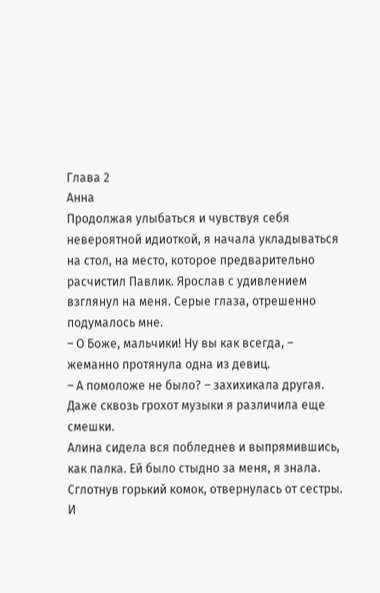Глава 2
Анна
Продолжая улыбаться и чувствуя себя невероятной идиоткой, я начала укладываться на стол, на место, которое предварительно расчистил Павлик. Ярослав с удивлением взглянул на меня. Серые глаза, отрешенно подумалось мне.
– О Боже, мальчики! Ну вы как всегда, – жеманно протянула одна из девиц.
– А помоложе не было? – захихикала другая. Даже сквозь грохот музыки я различила еще смешки.
Алина сидела вся побледнев и выпрямившись, как палка. Ей было стыдно за меня, я знала. Сглотнув горький комок, отвернулась от сестры.
И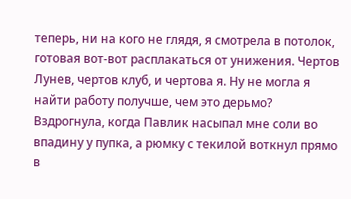теперь, ни на кого не глядя, я смотрела в потолок, готовая вот-вот расплакаться от унижения. Чертов Лунев, чертов клуб, и чертова я. Ну не могла я найти работу получше, чем это дерьмо?
Вздрогнула, когда Павлик насыпал мне соли во впадину у пупка, а рюмку с текилой воткнул прямо в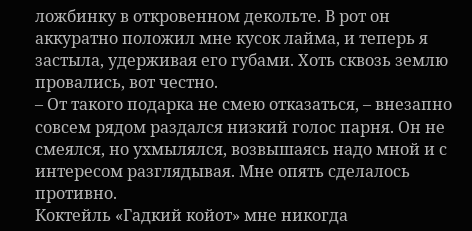ложбинку в откровенном декольте. В рот он аккуратно положил мне кусок лайма, и теперь я застыла, удерживая его губами. Хоть сквозь землю провались, вот честно.
– От такого подарка не смею отказаться, – внезапно совсем рядом раздался низкий голос парня. Он не смеялся, но ухмылялся, возвышаясь надо мной и с интересом разглядывая. Мне опять сделалось противно.
Коктейль «Гадкий койот» мне никогда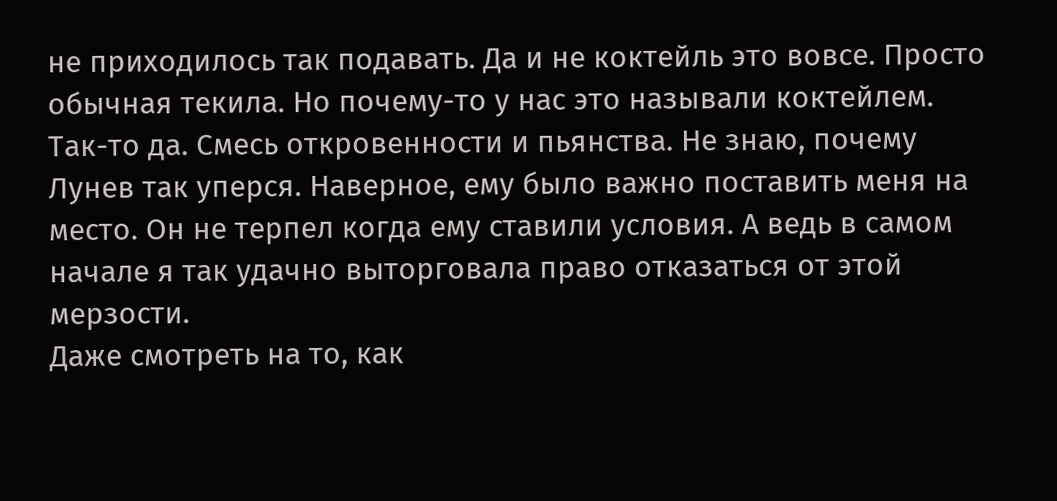не приходилось так подавать. Да и не коктейль это вовсе. Просто обычная текила. Но почему-то у нас это называли коктейлем. Так-то да. Смесь откровенности и пьянства. Не знаю, почему Лунев так уперся. Наверное, ему было важно поставить меня на место. Он не терпел когда ему ставили условия. А ведь в самом начале я так удачно выторговала право отказаться от этой мерзости.
Даже смотреть на то, как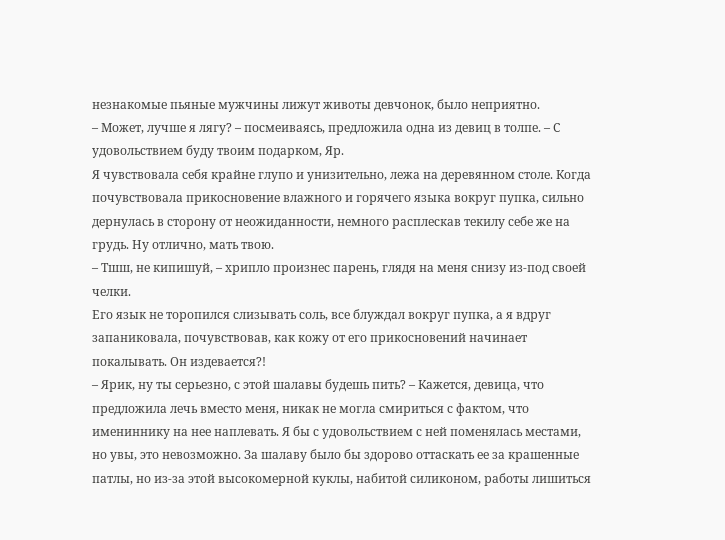незнакомые пьяные мужчины лижут животы девчонок, было неприятно.
– Может, лучше я лягу? – посмеиваясь, предложила одна из девиц в толпе. – С удовольствием буду твоим подарком, Яр.
Я чувствовала себя крайне глупо и унизительно, лежа на деревянном столе. Когда почувствовала прикосновение влажного и горячего языка вокруг пупка, сильно дернулась в сторону от неожиданности, немного расплескав текилу себе же на грудь. Ну отлично, мать твою.
– Тшш, не кипишуй, – хрипло произнес парень, глядя на меня снизу из-под своей челки.
Его язык не торопился слизывать соль, все блуждал вокруг пупка, а я вдруг запаниковала, почувствовав, как кожу от его прикосновений начинает покалывать. Он издевается?!
– Ярик, ну ты серьезно, с этой шалавы будешь пить? – Кажется, девица, что предложила лечь вместо меня, никак не могла смириться с фактом, что имениннику на нее наплевать. Я бы с удовольствием с ней поменялась местами, но увы, это невозможно. За шалаву было бы здорово оттаскать ее за крашенные патлы, но из-за этой высокомерной куклы, набитой силиконом, работы лишиться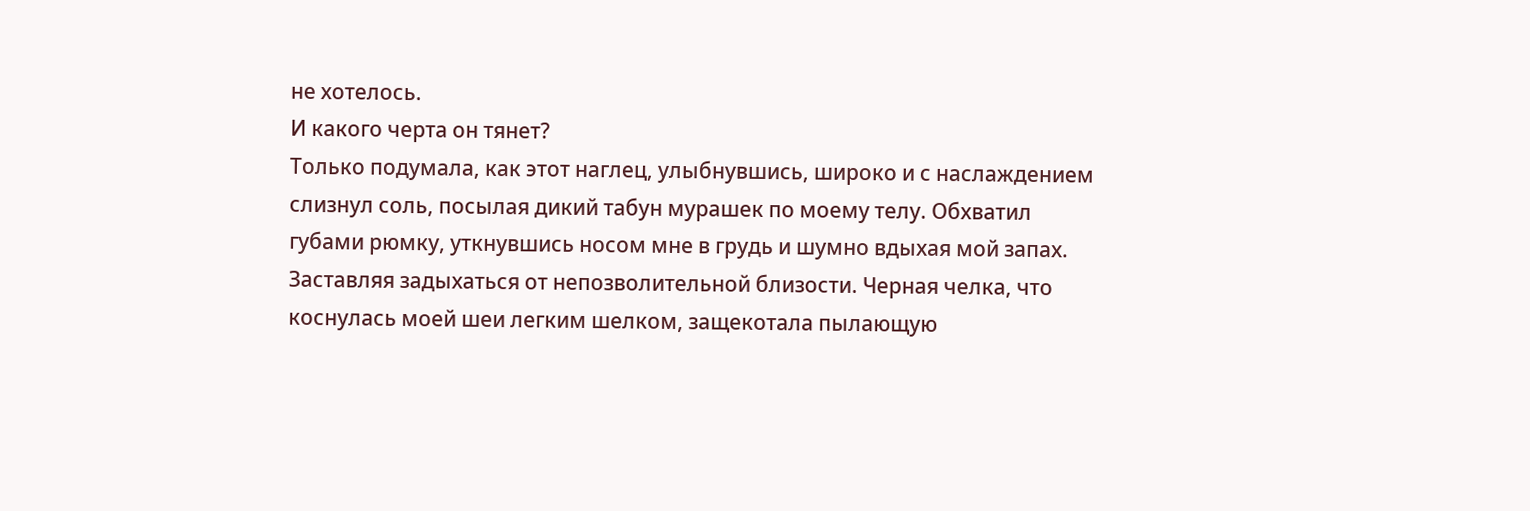не хотелось.
И какого черта он тянет?
Только подумала, как этот наглец, улыбнувшись, широко и с наслаждением слизнул соль, посылая дикий табун мурашек по моему телу. Обхватил губами рюмку, уткнувшись носом мне в грудь и шумно вдыхая мой запах. Заставляя задыхаться от непозволительной близости. Черная челка, что коснулась моей шеи легким шелком, защекотала пылающую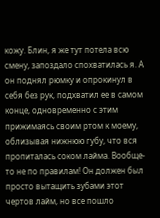кожу. Блин, я же тут потела всю смену, запоздало спохватилась я. А он поднял рюмку и опрокинул в себя без рук, подхватил ее в самом конце, одновременно с этим прижимаясь своим ртом к моему, облизывая нижнюю губу, что вся пропиталась соком лайма. Вообще-то не по правилам! Он должен был просто вытащить зубами этот чертов лайм, но все пошло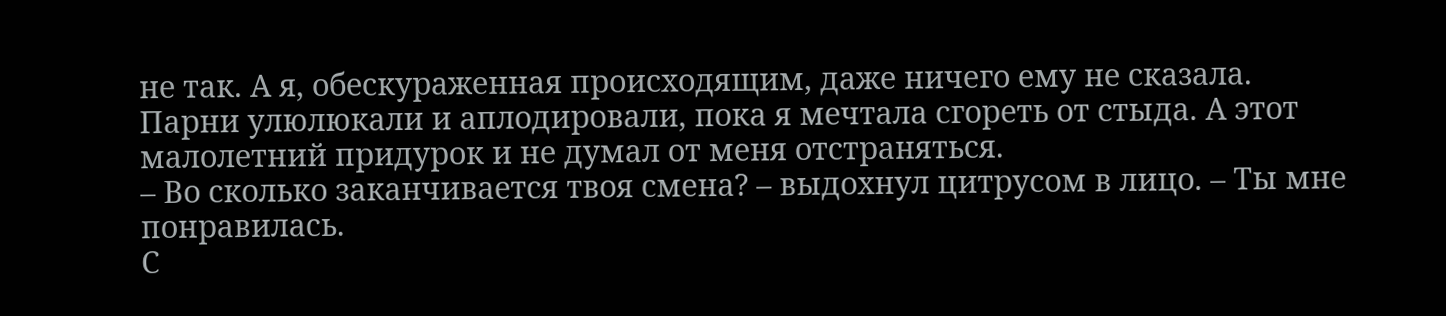не так. А я, обескураженная происходящим, даже ничего ему не сказала.
Парни улюлюкали и аплодировали, пока я мечтала сгореть от стыда. А этот малолетний придурок и не думал от меня отстраняться.
– Во сколько заканчивается твоя смена? – выдохнул цитрусом в лицо. – Ты мне понравилась.
С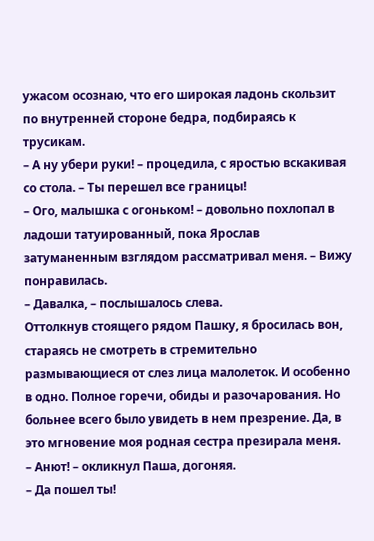ужасом осознаю, что его широкая ладонь скользит по внутренней стороне бедра, подбираясь к трусикам.
– А ну убери руки! – процедила, с яростью вскакивая со стола. – Ты перешел все границы!
– Ого, малышка с огоньком! – довольно похлопал в ладоши татуированный, пока Ярослав затуманенным взглядом рассматривал меня. – Вижу понравилась.
– Давалка, – послышалось слева.
Оттолкнув стоящего рядом Пашку, я бросилась вон, стараясь не смотреть в стремительно размывающиеся от слез лица малолеток. И особенно в одно. Полное горечи, обиды и разочарования. Но больнее всего было увидеть в нем презрение. Да, в это мгновение моя родная сестра презирала меня.
– Анют! – окликнул Паша, догоняя.
– Да пошел ты!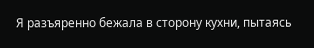Я разъяренно бежала в сторону кухни, пытаясь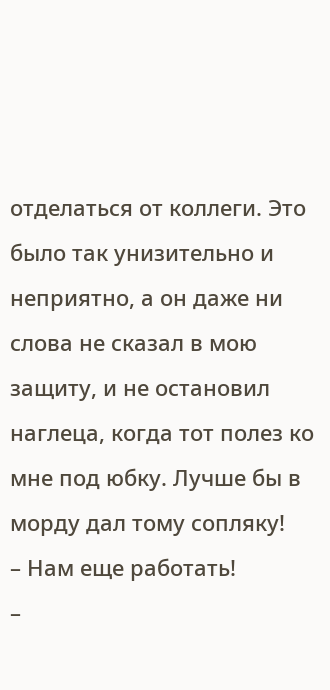отделаться от коллеги. Это было так унизительно и неприятно, а он даже ни слова не сказал в мою защиту, и не остановил наглеца, когда тот полез ко мне под юбку. Лучше бы в морду дал тому сопляку!
– Нам еще работать!
–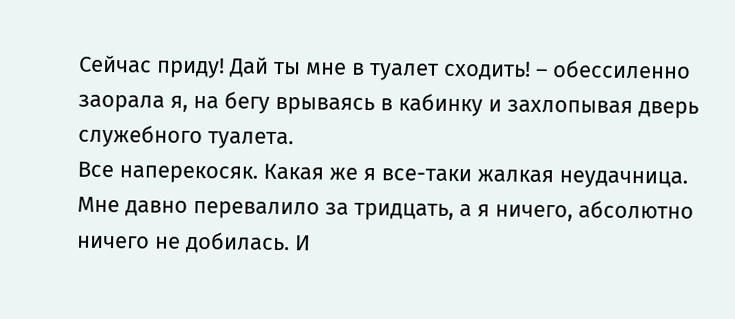Сейчас приду! Дай ты мне в туалет сходить! – обессиленно заорала я, на бегу врываясь в кабинку и захлопывая дверь служебного туалета.
Все наперекосяк. Какая же я все-таки жалкая неудачница. Мне давно перевалило за тридцать, а я ничего, абсолютно ничего не добилась. И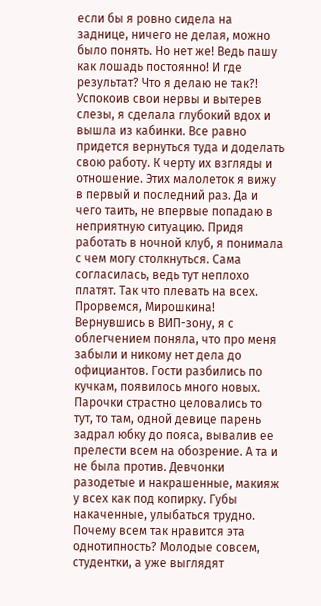если бы я ровно сидела на заднице, ничего не делая, можно было понять. Но нет же! Ведь пашу как лошадь постоянно! И где результат? Что я делаю не так?!
Успокоив свои нервы и вытерев слезы, я сделала глубокий вдох и вышла из кабинки. Все равно придется вернуться туда и доделать свою работу. К черту их взгляды и отношение. Этих малолеток я вижу в первый и последний раз. Да и чего таить, не впервые попадаю в неприятную ситуацию. Придя работать в ночной клуб, я понимала с чем могу столкнуться. Сама согласилась, ведь тут неплохо платят. Так что плевать на всех. Прорвемся, Мирошкина!
Вернувшись в ВИП-зону, я с облегчением поняла, что про меня забыли и никому нет дела до официантов. Гости разбились по кучкам, появилось много новых. Парочки страстно целовались то тут, то там, одной девице парень задрал юбку до пояса, вывалив ее прелести всем на обозрение. А та и не была против. Девчонки разодетые и накрашенные, макияж у всех как под копирку. Губы накаченные, улыбаться трудно. Почему всем так нравится эта однотипность? Молодые совсем, студентки, а уже выглядят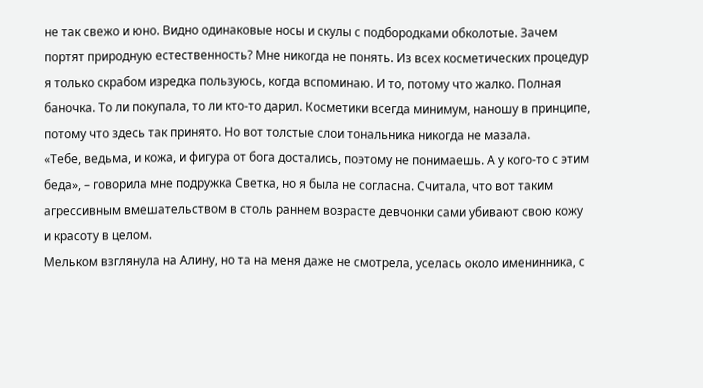не так свежо и юно. Видно одинаковые носы и скулы с подбородками обколотые. Зачем портят природную естественность? Мне никогда не понять. Из всех косметических процедур я только скрабом изредка пользуюсь, когда вспоминаю. И то, потому что жалко. Полная баночка. То ли покупала, то ли кто-то дарил. Косметики всегда минимум, наношу в принципе, потому что здесь так принято. Но вот толстые слои тональника никогда не мазала.
«Тебе, ведьма, и кожа, и фигура от бога достались, поэтому не понимаешь. А у кого-то с этим беда», – говорила мне подружка Светка, но я была не согласна. Считала, что вот таким агрессивным вмешательством в столь раннем возрасте девчонки сами убивают свою кожу и красоту в целом.
Мельком взглянула на Алину, но та на меня даже не смотрела, уселась около именинника, с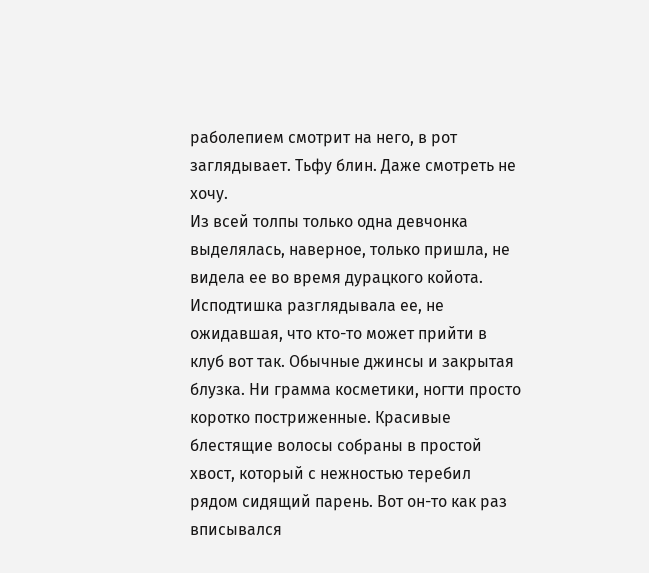раболепием смотрит на него, в рот заглядывает. Тьфу блин. Даже смотреть не хочу.
Из всей толпы только одна девчонка выделялась, наверное, только пришла, не видела ее во время дурацкого койота. Исподтишка разглядывала ее, не ожидавшая, что кто-то может прийти в клуб вот так. Обычные джинсы и закрытая блузка. Ни грамма косметики, ногти просто коротко постриженные. Красивые блестящие волосы собраны в простой хвост, который с нежностью теребил рядом сидящий парень. Вот он-то как раз вписывался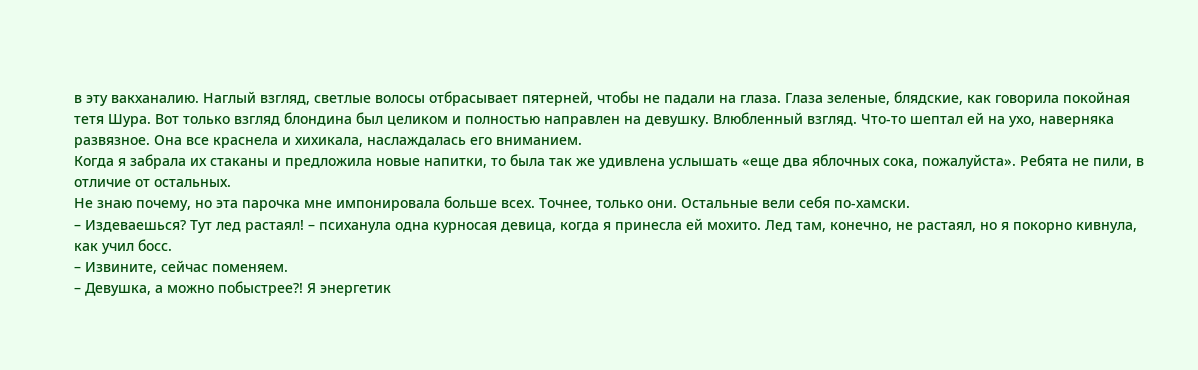в эту вакханалию. Наглый взгляд, светлые волосы отбрасывает пятерней, чтобы не падали на глаза. Глаза зеленые, блядские, как говорила покойная тетя Шура. Вот только взгляд блондина был целиком и полностью направлен на девушку. Влюбленный взгляд. Что-то шептал ей на ухо, наверняка развязное. Она все краснела и хихикала, наслаждалась его вниманием.
Когда я забрала их стаканы и предложила новые напитки, то была так же удивлена услышать «еще два яблочных сока, пожалуйста». Ребята не пили, в отличие от остальных.
Не знаю почему, но эта парочка мне импонировала больше всех. Точнее, только они. Остальные вели себя по-хамски.
– Издеваешься? Тут лед растаял! – психанула одна курносая девица, когда я принесла ей мохито. Лед там, конечно, не растаял, но я покорно кивнула, как учил босс.
– Извините, сейчас поменяем.
– Девушка, а можно побыстрее?! Я энергетик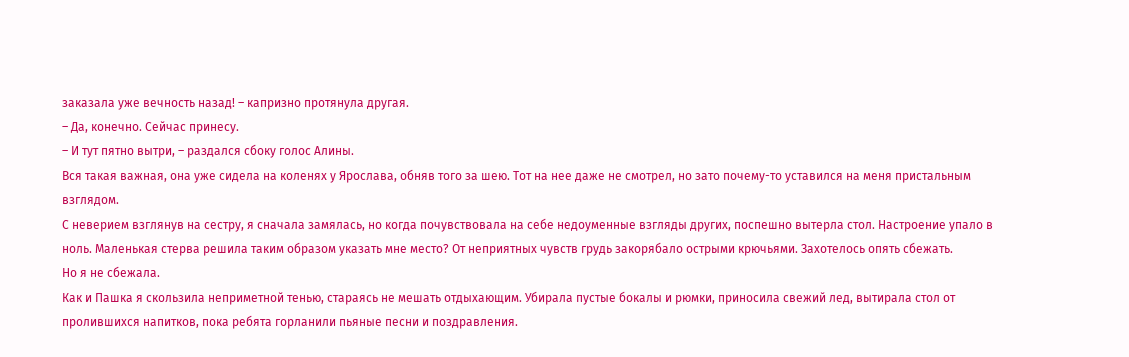заказала уже вечность назад! – капризно протянула другая.
– Да, конечно. Сейчас принесу.
– И тут пятно вытри, – раздался сбоку голос Алины.
Вся такая важная, она уже сидела на коленях у Ярослава, обняв того за шею. Тот на нее даже не смотрел, но зато почему-то уставился на меня пристальным взглядом.
С неверием взглянув на сестру, я сначала замялась, но когда почувствовала на себе недоуменные взгляды других, поспешно вытерла стол. Настроение упало в ноль. Маленькая стерва решила таким образом указать мне место? От неприятных чувств грудь закорябало острыми крючьями. Захотелось опять сбежать.
Но я не сбежала.
Как и Пашка я скользила неприметной тенью, стараясь не мешать отдыхающим. Убирала пустые бокалы и рюмки, приносила свежий лед, вытирала стол от пролившихся напитков, пока ребята горланили пьяные песни и поздравления.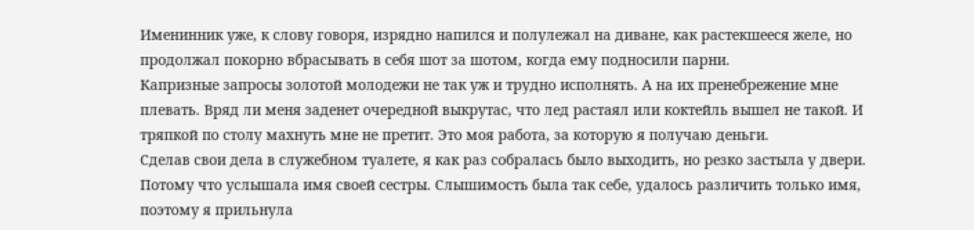Именинник уже, к слову говоря, изрядно напился и полулежал на диване, как растекшееся желе, но продолжал покорно вбрасывать в себя шот за шотом, когда ему подносили парни.
Капризные запросы золотой молодежи не так уж и трудно исполнять. А на их пренебрежение мне плевать. Вряд ли меня заденет очередной выкрутас, что лед растаял или коктейль вышел не такой. И тряпкой по столу махнуть мне не претит. Это моя работа, за которую я получаю деньги.
Сделав свои дела в служебном туалете, я как раз собралась было выходить, но резко застыла у двери. Потому что услышала имя своей сестры. Слышимость была так себе, удалось различить только имя, поэтому я прильнула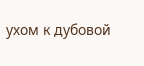ухом к дубовой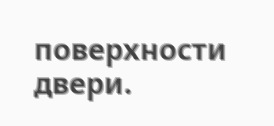поверхности двери.